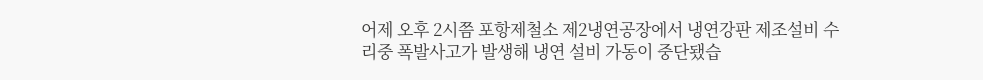어제 오후 2시쯤 포항제철소 제2냉연공장에서 냉연강판 제조설비 수리중 폭발사고가 발생해 냉연 설비 가동이 중단됐습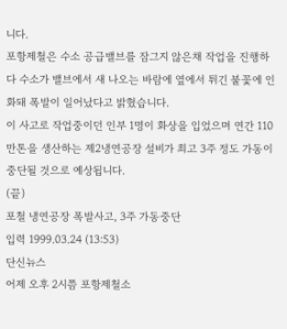니다.
포항제철은 수소 공급밸브를 잠그지 않은채 작업을 진행하다 수소가 밸브에서 새 나오는 바람에 옆에서 튀긴 불꽃에 인화돼 폭발이 일어났다고 밝혔습니다.
이 사고로 작업중이던 인부 1명이 화상을 입었으며 연간 110만톤을 생산하는 제2냉연공장 설비가 최고 3주 정도 가동이 중단될 것으로 예상됩니다.
(끝)
포철 냉연공장 폭발사고, 3주 가동중단
입력 1999.03.24 (13:53)
단신뉴스
어제 오후 2시쯤 포항제철소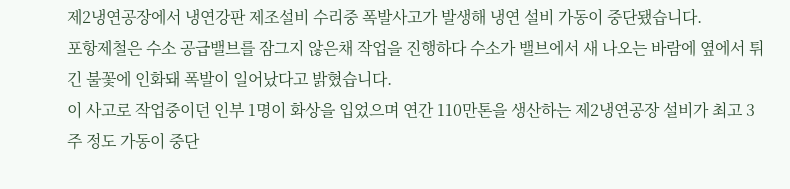제2냉연공장에서 냉연강판 제조설비 수리중 폭발사고가 발생해 냉연 설비 가동이 중단됐습니다.
포항제철은 수소 공급밸브를 잠그지 않은채 작업을 진행하다 수소가 밸브에서 새 나오는 바람에 옆에서 튀긴 불꽃에 인화돼 폭발이 일어났다고 밝혔습니다.
이 사고로 작업중이던 인부 1명이 화상을 입었으며 연간 110만톤을 생산하는 제2냉연공장 설비가 최고 3주 정도 가동이 중단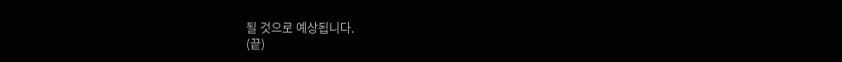될 것으로 예상됩니다.
(끝)